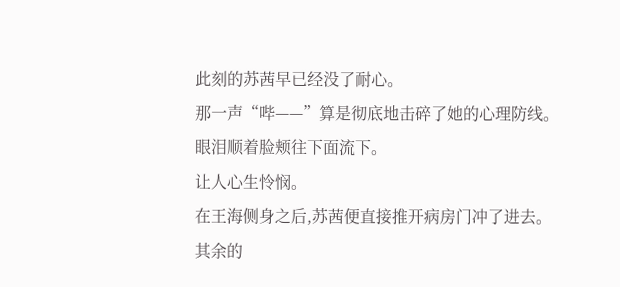此刻的苏茜早已经没了耐心。
那一声“哔——”算是彻底地击碎了她的心理防线。
眼泪顺着脸颊往下面流下。
让人心生怜悯。
在王海侧身之后,苏茜便直接推开病房门冲了进去。
其余的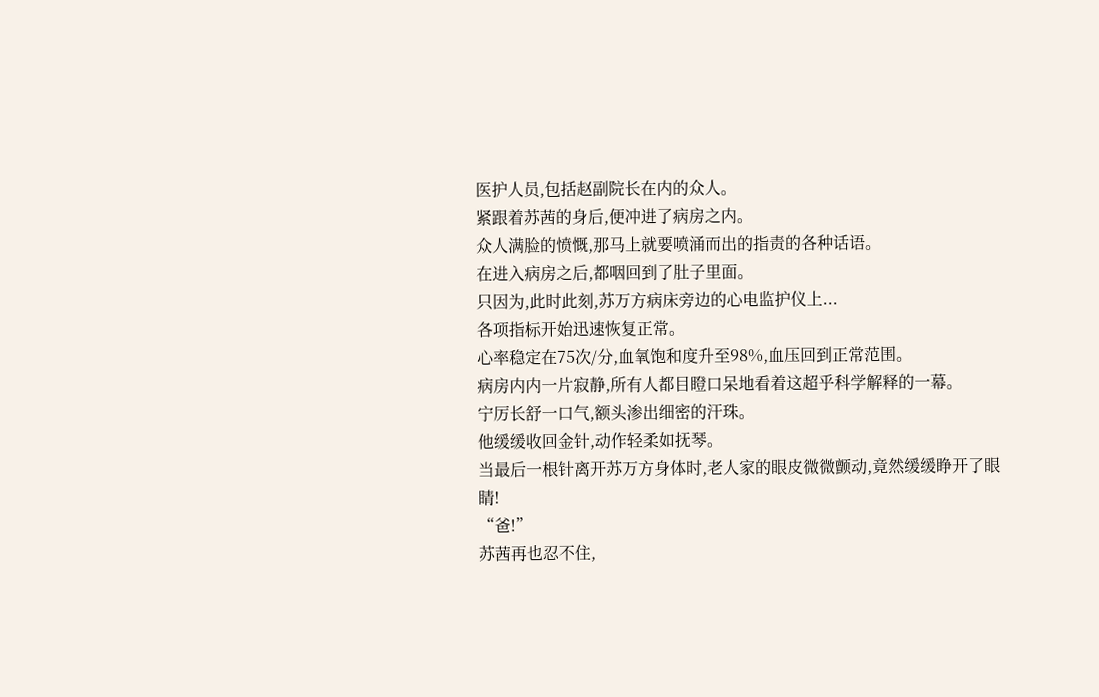医护人员,包括赵副院长在内的众人。
紧跟着苏茜的身后,便冲进了病房之内。
众人满脸的愤慨,那马上就要喷涌而出的指责的各种话语。
在进入病房之后,都咽回到了肚子里面。
只因为,此时此刻,苏万方病床旁边的心电监护仪上...
各项指标开始迅速恢复正常。
心率稳定在75次/分,血氧饱和度升至98%,血压回到正常范围。
病房内内一片寂静,所有人都目瞪口呆地看着这超乎科学解释的一幕。
宁厉长舒一口气,额头渗出细密的汗珠。
他缓缓收回金针,动作轻柔如抚琴。
当最后一根针离开苏万方身体时,老人家的眼皮微微颤动,竟然缓缓睁开了眼睛!
“爸!”
苏茜再也忍不住,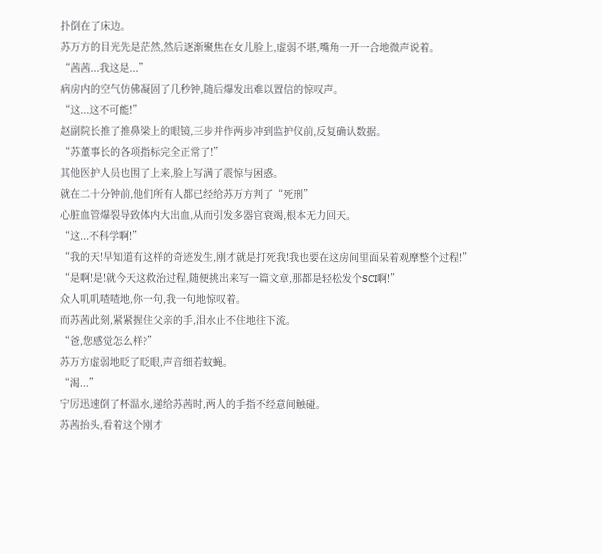扑倒在了床边。
苏万方的目光先是茫然,然后逐渐聚焦在女儿脸上,虚弱不堪,嘴角一开一合地微声说着。
“茜茜...我这是...”
病房内的空气仿佛凝固了几秒钟,随后爆发出难以置信的惊叹声。
“这...这不可能!”
赵副院长推了推鼻梁上的眼镜,三步并作两步冲到监护仪前,反复确认数据。
“苏董事长的各项指标完全正常了!”
其他医护人员也围了上来,脸上写满了震惊与困惑。
就在二十分钟前,他们所有人都已经给苏万方判了“死刑”
心脏血管爆裂导致体内大出血,从而引发多器官衰竭,根本无力回天。
“这...不科学啊!”
“我的天!早知道有这样的奇迹发生,刚才就是打死我!我也要在这房间里面呆着观摩整个过程!”
“是啊!是!就今天这救治过程,随便挑出来写一篇文章,那都是轻松发个SCI啊!”
众人叽叽喳喳地,你一句,我一句地惊叹着。
而苏茜此刻,紧紧握住父亲的手,泪水止不住地往下流。
“爸,您感觉怎么样?”
苏万方虚弱地眨了眨眼,声音细若蚊蝇。
“渴...”
宁厉迅速倒了杯温水,递给苏茜时,两人的手指不经意间触碰。
苏茜抬头,看着这个刚才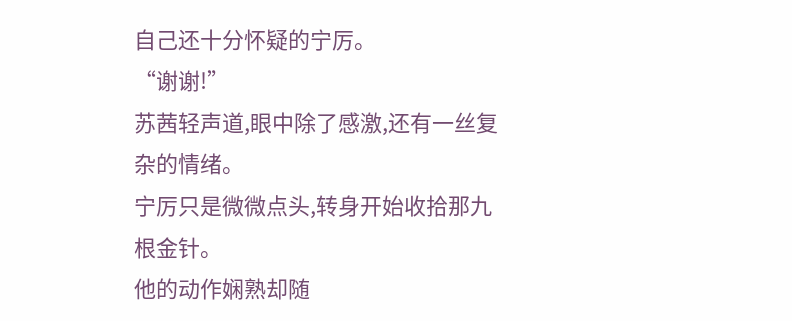自己还十分怀疑的宁厉。
“谢谢!”
苏茜轻声道,眼中除了感激,还有一丝复杂的情绪。
宁厉只是微微点头,转身开始收拾那九根金针。
他的动作娴熟却随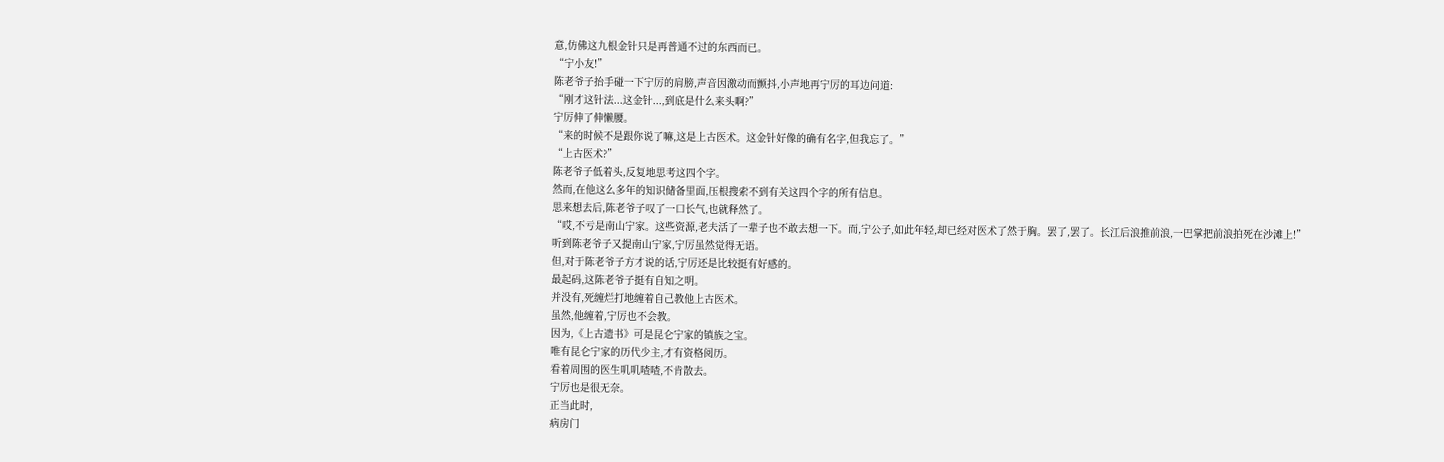意,仿佛这九根金针只是再普通不过的东西而已。
“宁小友!”
陈老爷子抬手碰一下宁厉的肩膀,声音因激动而颤抖,小声地再宁厉的耳边问道:
“刚才这针法...这金针...,到底是什么来头啊?”
宁厉伸了伸懒腰。
“来的时候不是跟你说了嘛,这是上古医术。这金针好像的确有名字,但我忘了。”
“上古医术?”
陈老爷子低着头,反复地思考这四个字。
然而,在他这么多年的知识储备里面,压根搜索不到有关这四个字的所有信息。
思来想去后,陈老爷子叹了一口长气,也就释然了。
“哎,不亏是南山宁家。这些资源,老夫活了一辈子也不敢去想一下。而,宁公子,如此年轻,却已经对医术了然于胸。罢了,罢了。长江后浪推前浪,一巴掌把前浪拍死在沙滩上!”
听到陈老爷子又提南山宁家,宁厉虽然觉得无语。
但,对于陈老爷子方才说的话,宁厉还是比较挺有好感的。
最起码,这陈老爷子挺有自知之明。
并没有,死缠烂打地缠着自己教他上古医术。
虽然,他缠着,宁厉也不会教。
因为,《上古遗书》可是昆仑宁家的镇族之宝。
唯有昆仑宁家的历代少主,才有资格阅历。
看着周围的医生叽叽喳喳,不肯散去。
宁厉也是很无奈。
正当此时,
病房门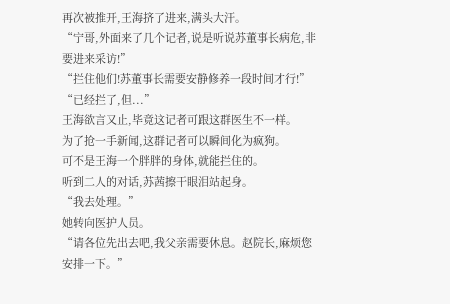再次被推开,王海挤了进来,满头大汗。
“宁哥,外面来了几个记者,说是听说苏董事长病危,非要进来采访!”
“拦住他们!苏董事长需要安静修养一段时间才行!”
“已经拦了,但...”
王海欲言又止,毕竟这记者可跟这群医生不一样。
为了抢一手新闻,这群记者可以瞬间化为疯狗。
可不是王海一个胖胖的身体,就能拦住的。
听到二人的对话,苏茜擦干眼泪站起身。
“我去处理。”
她转向医护人员。
“请各位先出去吧,我父亲需要休息。赵院长,麻烦您安排一下。”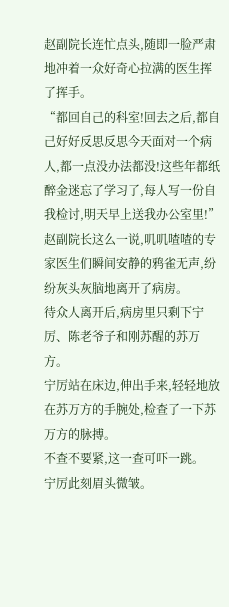赵副院长连忙点头,随即一脸严肃地冲着一众好奇心拉满的医生挥了挥手。
“都回自己的科室!回去之后,都自己好好反思反思今天面对一个病人,都一点没办法都没!这些年都纸醉金迷忘了学习了,每人写一份自我检讨,明天早上送我办公室里!”
赵副院长这么一说,叽叽喳喳的专家医生们瞬间安静的鸦雀无声,纷纷灰头灰脑地离开了病房。
待众人离开后,病房里只剩下宁厉、陈老爷子和刚苏醒的苏万方。
宁厉站在床边,伸出手来,轻轻地放在苏万方的手腕处,检查了一下苏万方的脉搏。
不查不要紧,这一查可吓一跳。
宁厉此刻眉头微皱。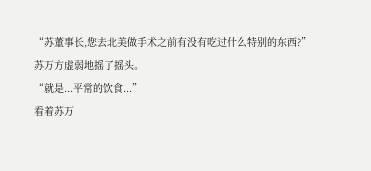“苏董事长,您去北美做手术之前有没有吃过什么特别的东西?”
苏万方虚弱地摇了摇头。
“就是...平常的饮食...”
看着苏万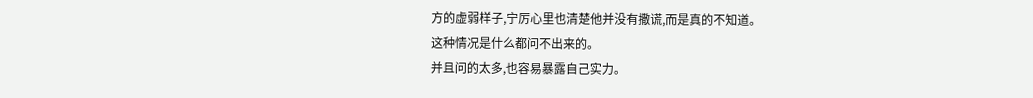方的虚弱样子,宁厉心里也清楚他并没有撒谎,而是真的不知道。
这种情况是什么都问不出来的。
并且问的太多,也容易暴露自己实力。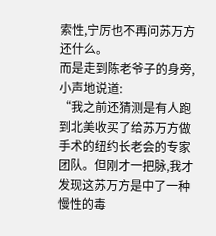索性,宁厉也不再问苏万方还什么。
而是走到陈老爷子的身旁,小声地说道:
“我之前还猜测是有人跑到北美收买了给苏万方做手术的纽约长老会的专家团队。但刚才一把脉,我才发现这苏万方是中了一种慢性的毒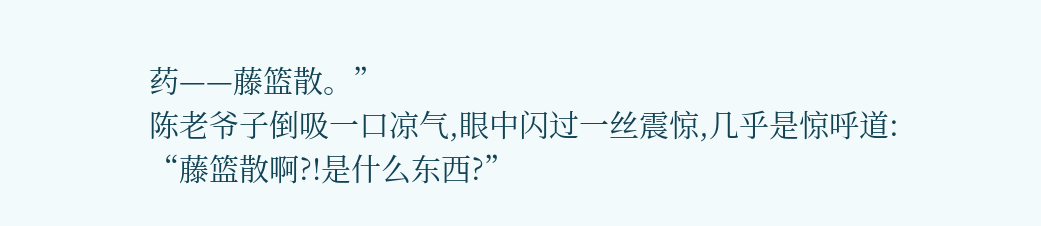药——藤篮散。”
陈老爷子倒吸一口凉气,眼中闪过一丝震惊,几乎是惊呼道:
“藤篮散啊?!是什么东西?”